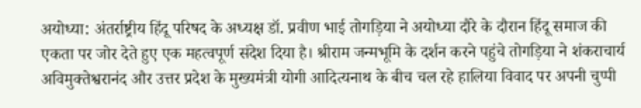अयोध्या: अंतर्राष्ट्रीय हिंदू परिषद के अध्यक्ष डॉ. प्रवीण भाई तोगड़िया ने अयोध्या दौरे के दौरान हिंदू समाज की एकता पर जोर देते हुए एक महत्वपूर्ण संदेश दिया है। श्रीराम जन्मभूमि के दर्शन करने पहुंचे तोगड़िया ने शंकराचार्य अविमुक्तेश्वरानंद और उत्तर प्रदेश के मुख्यमंत्री योगी आदित्यनाथ के बीच चल रहे हालिया विवाद पर अपनी चुप्पी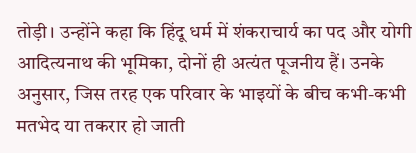तोड़ी। उन्होंने कहा कि हिंदू धर्म में शंकराचार्य का पद और योगी आदित्यनाथ की भूमिका, दोनों ही अत्यंत पूजनीय हैं। उनके अनुसार, जिस तरह एक परिवार के भाइयों के बीच कभी-कभी मतभेद या तकरार हो जाती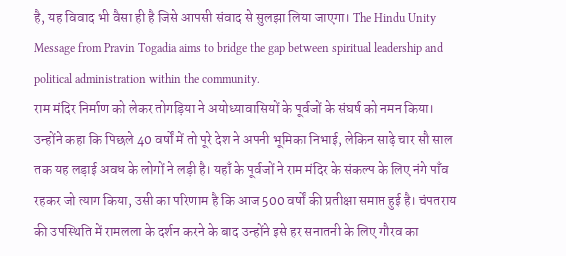है, यह विवाद भी वैसा ही है जिसे आपसी संवाद से सुलझा लिया जाएगा। The Hindu Unity Message from Pravin Togadia aims to bridge the gap between spiritual leadership and political administration within the community.
राम मंदिर निर्माण को लेकर तोगड़िया ने अयोध्यावासियों के पूर्वजों के संघर्ष को नमन किया। उन्होंने कहा कि पिछले 40 वर्षों में तो पूरे देश ने अपनी भूमिका निभाई, लेकिन साढ़े चार सौ साल तक यह लड़ाई अवध के लोगों ने लड़ी है। यहाँ के पूर्वजों ने राम मंदिर के संकल्प के लिए नंगे पाँव रहकर जो त्याग किया, उसी का परिणाम है कि आज 500 वर्षों की प्रतीक्षा समाप्त हुई है। चंपतराय की उपस्थिति में रामलला के दर्शन करने के बाद उन्होंने इसे हर सनातनी के लिए गौरव का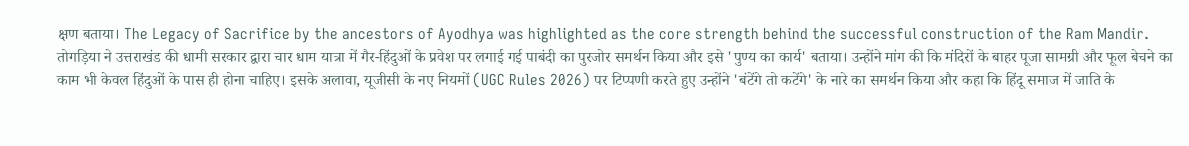क्षण बताया। The Legacy of Sacrifice by the ancestors of Ayodhya was highlighted as the core strength behind the successful construction of the Ram Mandir.
तोगड़िया ने उत्तराखंड की धामी सरकार द्वारा चार धाम यात्रा में गैर-हिंदुओं के प्रवेश पर लगाई गई पाबंदी का पुरजोर समर्थन किया और इसे 'पुण्य का कार्य' बताया। उन्होंने मांग की कि मंदिरों के बाहर पूजा सामग्री और फूल बेचने का काम भी केवल हिंदुओं के पास ही होना चाहिए। इसके अलावा, यूजीसी के नए नियमों (UGC Rules 2026) पर टिप्पणी करते हुए उन्होंने 'बंटेंगे तो कटेंगे' के नारे का समर्थन किया और कहा कि हिंदू समाज में जाति के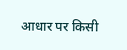आधार पर किसी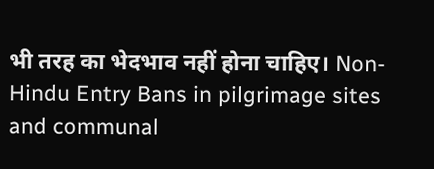भी तरह का भेदभाव नहीं होना चाहिए। Non-Hindu Entry Bans in pilgrimage sites and communal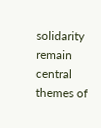solidarity remain central themes of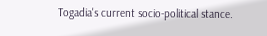Togadia's current socio-political stance.